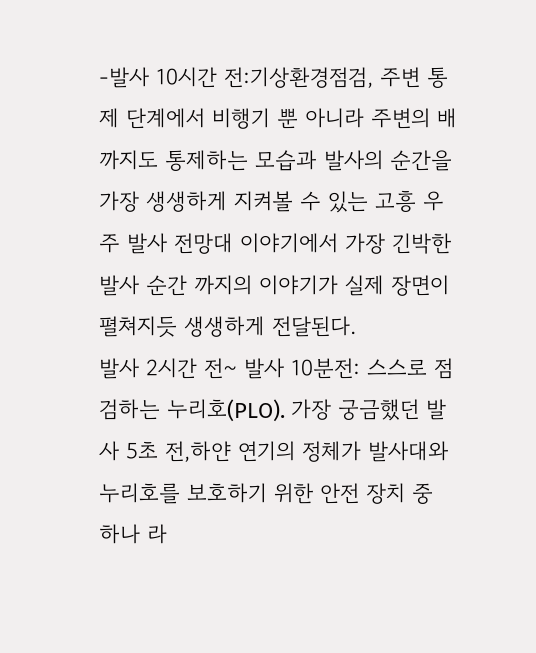-발사 10시간 전:기상환경점검, 주변 통제 단계에서 비행기 뿐 아니라 주변의 배까지도 통제하는 모습과 발사의 순간을 가장 생생하게 지켜볼 수 있는 고흥 우주 발사 전망대 이야기에서 가장 긴박한 발사 순간 까지의 이야기가 실제 장면이 펼쳐지듯 생생하게 전달된다.
발사 2시간 전~ 발사 10분전: 스스로 점검하는 누리호(PLO). 가장 궁금했던 발사 5초 전,하얀 연기의 정체가 발사대와 누리호를 보호하기 위한 안전 장치 중 하나 라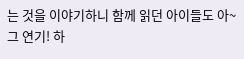는 것을 이야기하니 함께 읽던 아이들도 아~ 그 연기! 하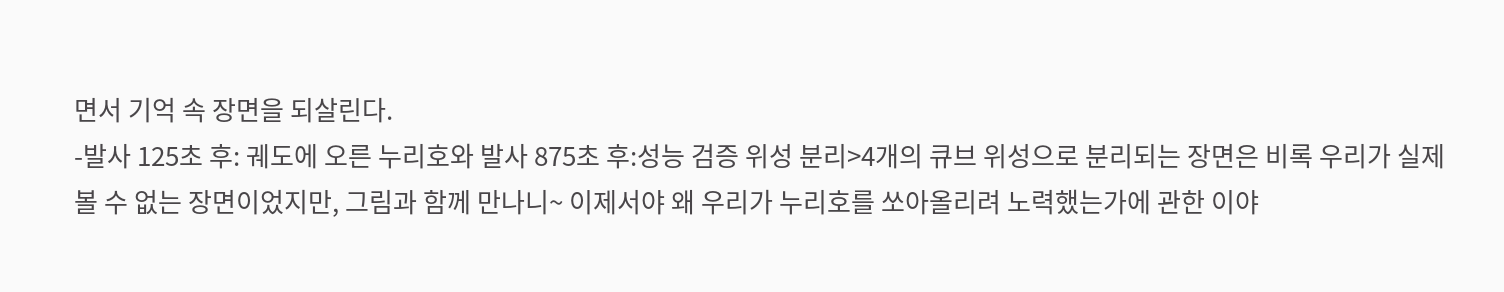면서 기억 속 장면을 되살린다.
-발사 125초 후: 궤도에 오른 누리호와 발사 875초 후:성능 검증 위성 분리>4개의 큐브 위성으로 분리되는 장면은 비록 우리가 실제 볼 수 없는 장면이었지만, 그림과 함께 만나니~ 이제서야 왜 우리가 누리호를 쏘아올리려 노력했는가에 관한 이야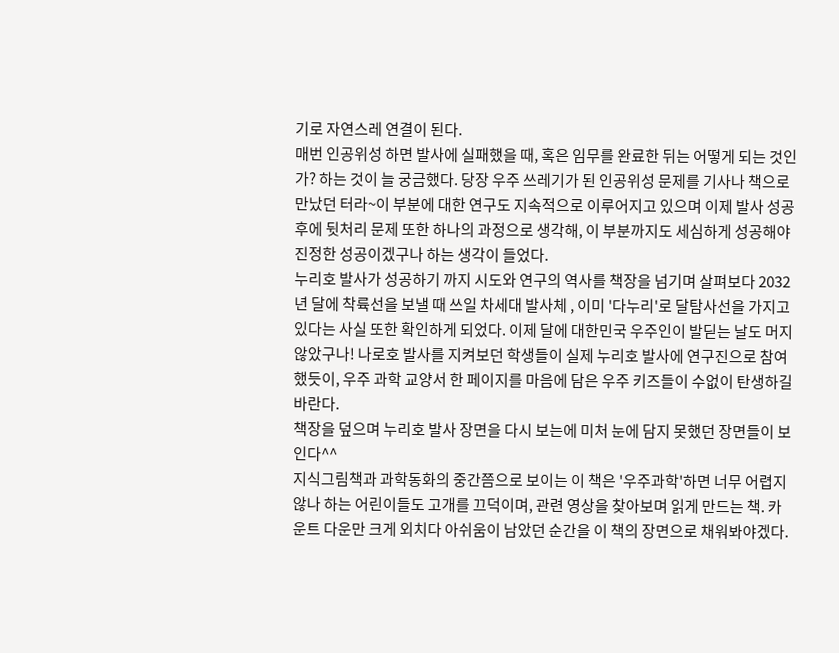기로 자연스레 연결이 된다.
매번 인공위성 하면 발사에 실패했을 때, 혹은 임무를 완료한 뒤는 어떻게 되는 것인가? 하는 것이 늘 궁금했다. 당장 우주 쓰레기가 된 인공위성 문제를 기사나 책으로 만났던 터라~이 부분에 대한 연구도 지속적으로 이루어지고 있으며 이제 발사 성공 후에 뒷처리 문제 또한 하나의 과정으로 생각해, 이 부분까지도 세심하게 성공해야 진정한 성공이겠구나 하는 생각이 들었다.
누리호 발사가 성공하기 까지 시도와 연구의 역사를 책장을 넘기며 살펴보다 2032년 달에 착륙선을 보낼 때 쓰일 차세대 발사체 , 이미 '다누리'로 달탐사선을 가지고 있다는 사실 또한 확인하게 되었다. 이제 달에 대한민국 우주인이 발딛는 날도 머지 않았구나! 나로호 발사를 지켜보던 학생들이 실제 누리호 발사에 연구진으로 참여했듯이, 우주 과학 교양서 한 페이지를 마음에 담은 우주 키즈들이 수없이 탄생하길 바란다.
책장을 덮으며 누리호 발사 장면을 다시 보는에 미처 눈에 담지 못했던 장면들이 보인다^^
지식그림책과 과학동화의 중간쯤으로 보이는 이 책은 '우주과학'하면 너무 어렵지 않나 하는 어린이들도 고개를 끄덕이며, 관련 영상을 찾아보며 읽게 만드는 책. 카운트 다운만 크게 외치다 아쉬움이 남았던 순간을 이 책의 장면으로 채워봐야겠다.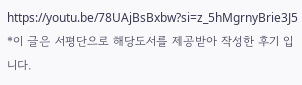https://youtu.be/78UAjBsBxbw?si=z_5hMgrnyBrie3J5
*이 글은 서평단으로 해당도서를 제공받아 작성한 후기 입니다.